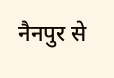नैनपुर से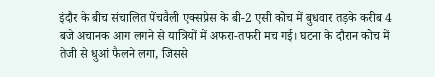इंदौर के बीच संचालित पेंचवैली एक्सप्रेस के बी-2 एसी कोच में बुधवार तड़के करीब 4 बजे अचानक आग लगने से यात्रियों में अफरा-तफरी मच गई। घटना के दौरान कोच में तेजी से धुआं फैलने लगा, जिससे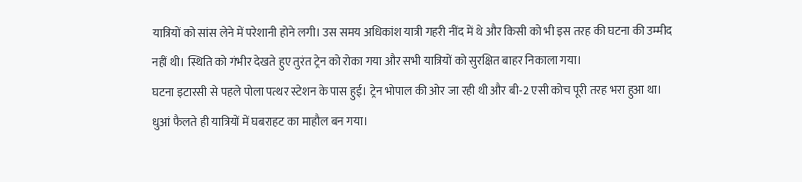यात्रियों को सांस लेने में परेशानी होने लगी। उस समय अधिकांश यात्री गहरी नींद में थे और किसी को भी इस तरह की घटना की उम्मीद नहीं थी। स्थिति को गंभीर देखते हुए तुरंत ट्रेन को रोका गया और सभी यात्रियों को सुरक्षित बाहर निकाला गया।
घटना इटारसी से पहले पोला पत्थर स्टेशन के पास हुई। ट्रेन भोपाल की ओर जा रही थी और बी-2 एसी कोच पूरी तरह भरा हुआ था। धुआं फैलते ही यात्रियों में घबराहट का माहौल बन गया।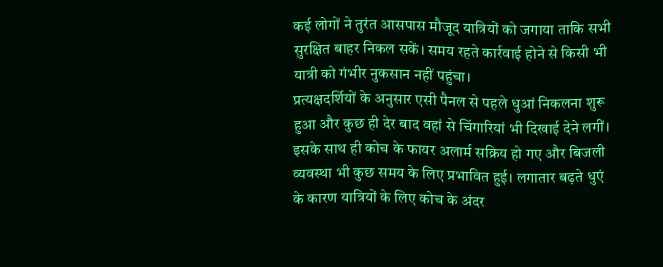कई लोगों ने तुरंत आसपास मौजूद यात्रियों को जगाया ताकि सभी सुरक्षित बाहर निकल सकें। समय रहते कार्रवाई होने से किसी भी यात्री को गंभीर नुकसान नहीं पहुंचा।
प्रत्यक्षदर्शियों के अनुसार एसी पैनल से पहले धुआं निकलना शुरू हुआ और कुछ ही देर बाद वहां से चिंगारियां भी दिखाई देने लगीं। इसके साथ ही कोच के फायर अलार्म सक्रिय हो गए और बिजली व्यवस्था भी कुछ समय के लिए प्रभावित हुई। लगातार बढ़ते धुएं के कारण यात्रियों के लिए कोच के अंदर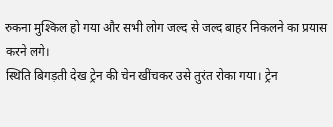रुकना मुश्किल हो गया और सभी लोग जल्द से जल्द बाहर निकलने का प्रयास करने लगे।
स्थिति बिगड़ती देख ट्रेन की चेन खींचकर उसे तुरंत रोका गया। ट्रेन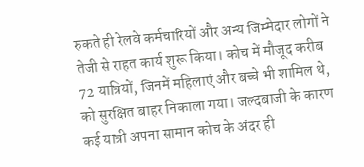रुकते ही रेलवे कर्मचारियों और अन्य जिम्मेदार लोगों ने तेजी से राहत कार्य शुरू किया। कोच में मौजूद करीब 72 यात्रियों, जिनमें महिलाएं और बच्चे भी शामिल थे, को सुरक्षित बाहर निकाला गया। जल्दबाजी के कारण कई यात्री अपना सामान कोच के अंदर ही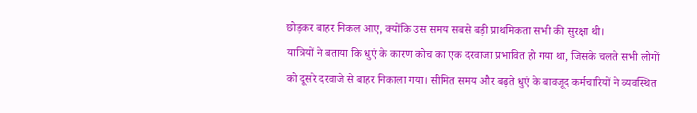छोड़कर बाहर निकल आए, क्योंकि उस समय सबसे बड़ी प्राथमिकता सभी की सुरक्षा थी।
यात्रियों ने बताया कि धुएं के कारण कोच का एक दरवाजा प्रभावित हो गया था, जिसके चलते सभी लोगों को दूसरे दरवाजे से बाहर निकाला गया। सीमित समय और बढ़ते धुएं के बावजूद कर्मचारियों ने व्यवस्थित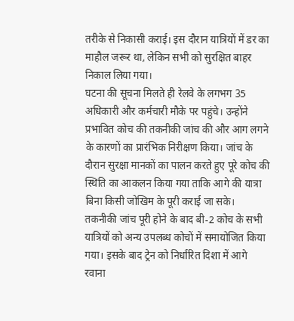तरीके से निकासी कराई। इस दौरान यात्रियों में डर का माहौल जरूर था, लेकिन सभी को सुरक्षित बाहर निकाल लिया गया।
घटना की सूचना मिलते ही रेलवे के लगभग 35 अधिकारी और कर्मचारी मौके पर पहुंचे। उन्होंने प्रभावित कोच की तकनीकी जांच की और आग लगने के कारणों का प्रारंभिक निरीक्षण किया। जांच के दौरान सुरक्षा मानकों का पालन करते हुए पूरे कोच की स्थिति का आकलन किया गया ताकि आगे की यात्रा बिना किसी जोखिम के पूरी कराई जा सके।
तकनीकी जांच पूरी होने के बाद बी-2 कोच के सभी यात्रियों को अन्य उपलब्ध कोचों में समायोजित किया गया। इसके बाद ट्रेन को निर्धारित दिशा में आगे रवाना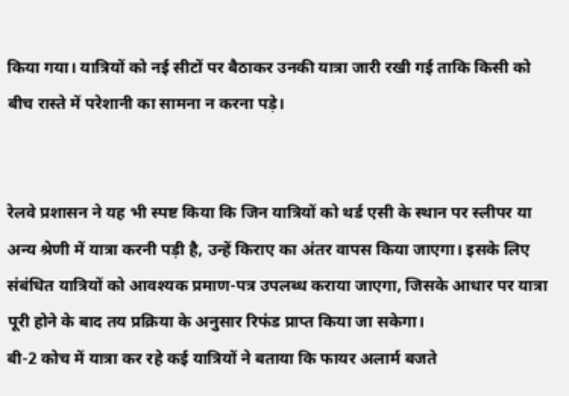किया गया। यात्रियों को नई सीटों पर बैठाकर उनकी यात्रा जारी रखी गई ताकि किसी को बीच रास्ते में परेशानी का सामना न करना पड़े।


रेलवे प्रशासन ने यह भी स्पष्ट किया कि जिन यात्रियों को थर्ड एसी के स्थान पर स्लीपर या अन्य श्रेणी में यात्रा करनी पड़ी है, उन्हें किराए का अंतर वापस किया जाएगा। इसके लिए संबंधित यात्रियों को आवश्यक प्रमाण-पत्र उपलब्ध कराया जाएगा, जिसके आधार पर यात्रा पूरी होने के बाद तय प्रक्रिया के अनुसार रिफंड प्राप्त किया जा सकेगा।
बी-2 कोच में यात्रा कर रहे कई यात्रियों ने बताया कि फायर अलार्म बजते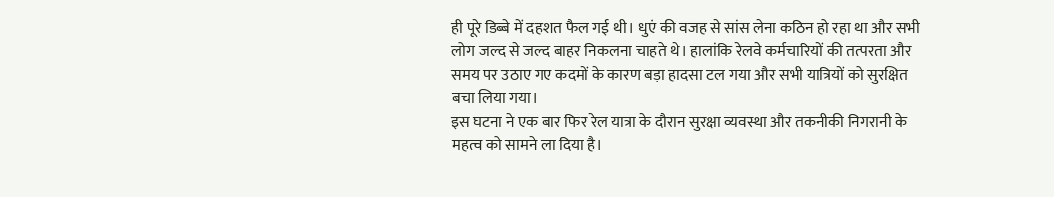ही पूरे डिब्बे में दहशत फैल गई थी। धुएं की वजह से सांस लेना कठिन हो रहा था और सभी लोग जल्द से जल्द बाहर निकलना चाहते थे। हालांकि रेलवे कर्मचारियों की तत्परता और समय पर उठाए गए कदमों के कारण बड़ा हादसा टल गया और सभी यात्रियों को सुरक्षित बचा लिया गया।
इस घटना ने एक बार फिर रेल यात्रा के दौरान सुरक्षा व्यवस्था और तकनीकी निगरानी के महत्व को सामने ला दिया है।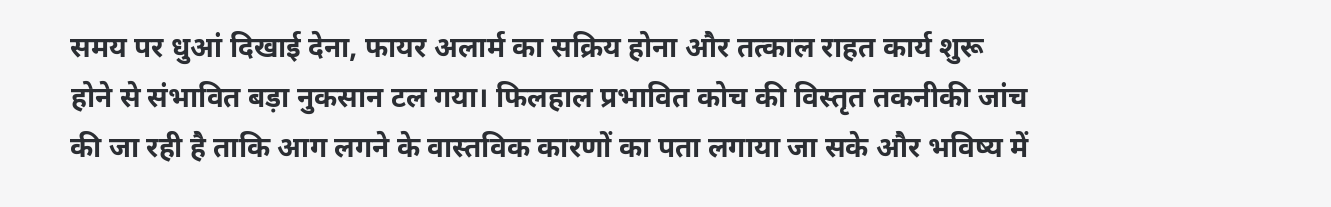समय पर धुआं दिखाई देना, फायर अलार्म का सक्रिय होना और तत्काल राहत कार्य शुरू होने से संभावित बड़ा नुकसान टल गया। फिलहाल प्रभावित कोच की विस्तृत तकनीकी जांच की जा रही है ताकि आग लगने के वास्तविक कारणों का पता लगाया जा सके और भविष्य में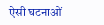ऐसी घटनाओं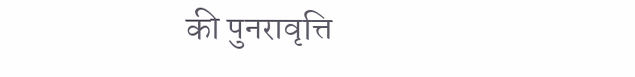की पुनरावृत्ति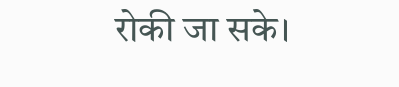रोकी जा सके।